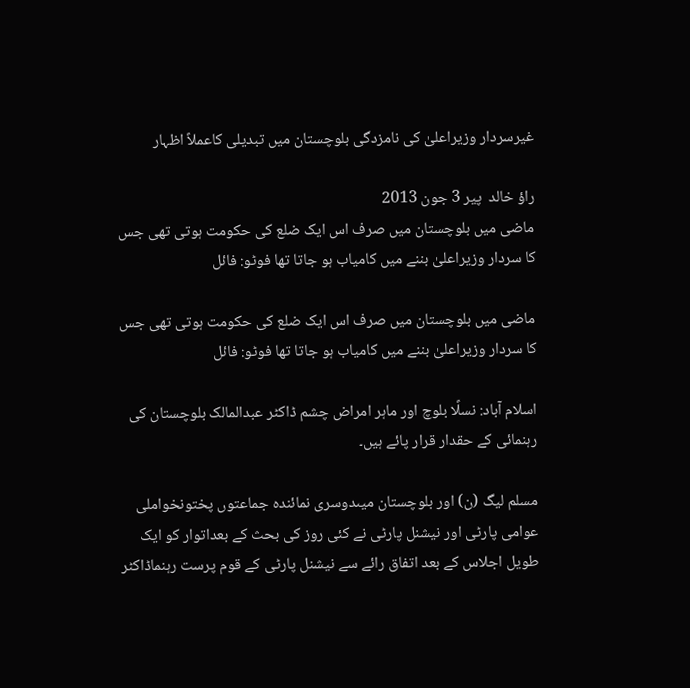غیرسردار وزیراعلیٰ کی نامزدگی بلوچستان میں تبدیلی کاعملاً اظہار

راؤ خالد  پير 3 جون 2013
ماضی میں بلوچستان میں صرف اس ایک ضلع کی حکومت ہوتی تھی جس کا سردار وزیراعلیٰ بننے میں کامیاب ہو جاتا تھا فوٹو: فائل

ماضی میں بلوچستان میں صرف اس ایک ضلع کی حکومت ہوتی تھی جس کا سردار وزیراعلیٰ بننے میں کامیاب ہو جاتا تھا فوٹو: فائل

اسلام آباد: نسلًا بلوچ اور ماہر امراض چشم ڈاکٹر عبدالمالک بلوچستان کی رہنمائی کے حقدار قرار پائے ہیں۔

مسلم لیگ (ن) اور بلوچستان میںدوسری نمائندہ جماعتوں پختونخواملی عوامی پارٹی اور نیشنل پارٹی نے کئی روز کی بحث کے بعداتوار کو ایک طویل اجلاس کے بعد اتفاق رائے سے نیشنل پارٹی کے قوم پرست رہنماڈاکٹر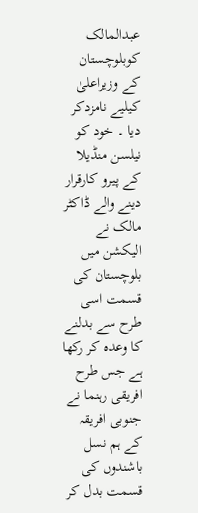عبدالمالک کوبلوچستان کے وزیراعلیٰ کیلیے نامزدکر دیا ۔ خود کو نیلسن منڈیلا کے پیرو کارقرار دینے والے ڈاکٹر مالک نے الیکشن میں بلوچستان کی قسمت اسی طرح سے بدلنے کا وعدہ کر رکھا ہے جس طرح افریقی رہنما نے جنوبی افریقہ کے ہم نسل باشندوں کی قسمت بدل کر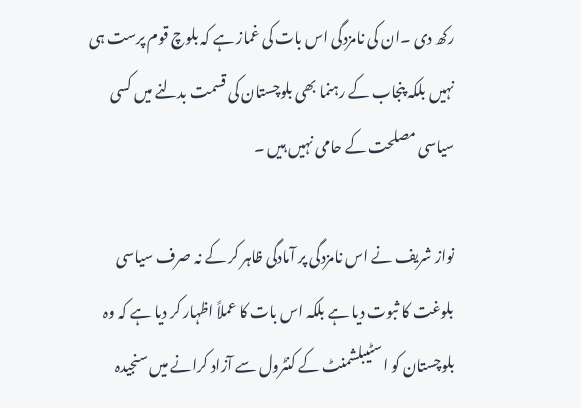رکھ دی ۔ان کی نامزدگی اس بات کی غماز ہے کہ بلوچ قوم پرست ہی نہیں بلکہ پنجاب کے رہنما بھی بلوچستان کی قسمت بدلنے میں کسی سیاسی مصلحت کے حامی نہیں ہیں ۔

نواز شریف نے اس نامزدگی پر آمادگی ظاہر کر کے نہ صرف سیاسی بلوغت کا ثبوت دیا ہے بلکہ اس بات کا عملاً اظہار کر دیا ہے کہ وہ بلوچستان کو اسٹیبلشمنٹ کے کنٹرول سے آزاد کرانے میں سنجیدہ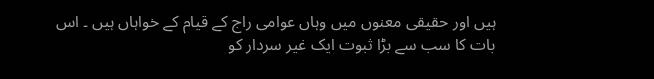ہیں اور حقیقی معنوں میں وہاں عوامی راج کے قیام کے خواہاں ہیں ۔ اس بات کا سب سے بڑا ثبوت ایک غیر سردار کو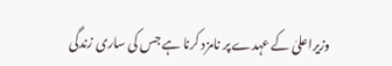وزیراعلیٰ کے عہدے پر نامزد کرنا ہے جس کی ساری زندگی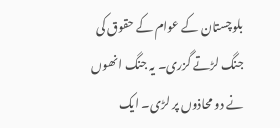بلوچستان کے عوام کے حقوق کی جنگ لڑتے گزری۔ یہ جنگ انھوں نے دو محاذوں پر لڑی۔ ایک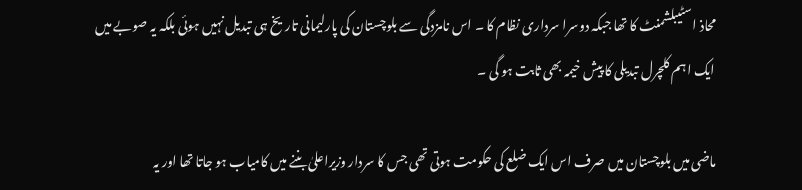محاذ اسٹیبلشمنٹ کا تھا جبکہ دوسرا سرداری نظام کا ۔ اس نامزدگی سے بلوچستان کی پارلیمانی تاریخ ہی تبدیل نہیں ہوئی بلکہ یہ صوبے میں ایک اہم کلچرل تبدیلی کا پیش خیمہ بھی ثابت ہو گی ۔

ماضی میں بلوچستان میں صرف اس ایک ضلع کی حکومت ہوتی تھی جس کا سردار وزیراعلیٰ بننے میں کامیاب ہو جاتا تھا اور یہ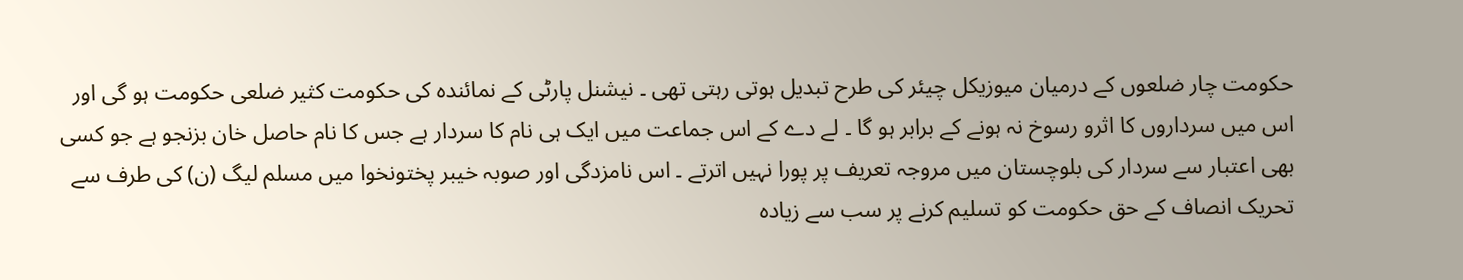حکومت چار ضلعوں کے درمیان میوزیکل چیئر کی طرح تبدیل ہوتی رہتی تھی ۔ نیشنل پارٹی کے نمائندہ کی حکومت کثیر ضلعی حکومت ہو گی اور اس میں سرداروں کا اثرو رسوخ نہ ہونے کے برابر ہو گا ۔ لے دے کے اس جماعت میں ایک ہی نام کا سردار ہے جس کا نام حاصل خان بزنجو ہے جو کسی بھی اعتبار سے سردار کی بلوچستان میں مروجہ تعریف پر پورا نہیں اترتے ۔ اس نامزدگی اور صوبہ خیبر پختونخوا میں مسلم لیگ (ن) کی طرف سے تحریک انصاف کے حق حکومت کو تسلیم کرنے پر سب سے زیادہ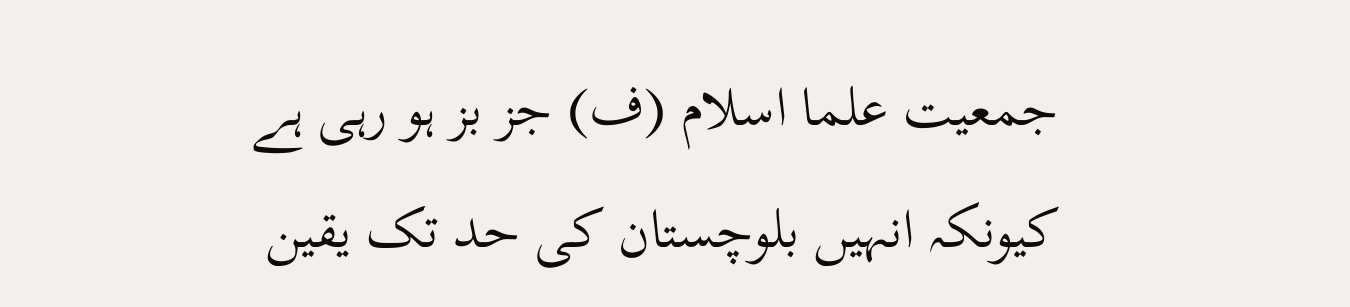جمعیت علما اسلام (ف) جز بز ہو رہی ہے کیونکہ انہیں بلوچستان کی حد تک یقین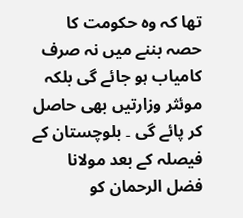تھا کہ وہ حکومت کا حصہ بننے میں نہ صرف کامیاب ہو جائے گی بلکہ موئثر وزارتیں بھی حاصل کر پائے گی ۔ بلوچستان کے فیصلہ کے بعد مولانا فضل الرحمان کو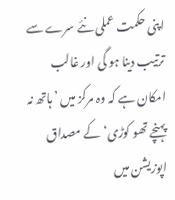اپنی حکمت عملی نئے سرے سے ترتیب دینا ہو گی اور غالب امکان ہے کہ وہ مرکز میں ’ہاتھ نہ پہنچے تھو کوڑی‘ کے مصداق اپوزیشن میں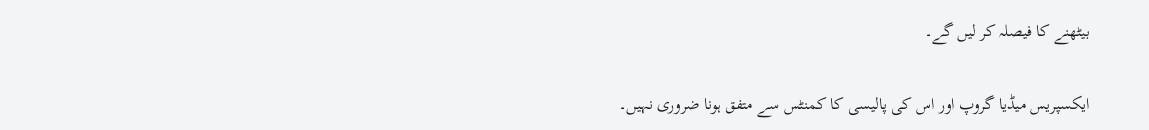بیٹھنے کا فیصلہ کر لیں گے۔

ایکسپریس میڈیا گروپ اور اس کی پالیسی کا کمنٹس سے متفق ہونا ضروری نہیں۔